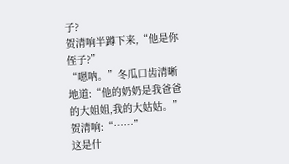子?
贺清响半蹲下来,“他是你侄子?”
“嗯呐。”冬瓜口齿清晰地道:“他的奶奶是我爸爸的大姐姐,我的大姑姑。”
贺清响:“……”
这是什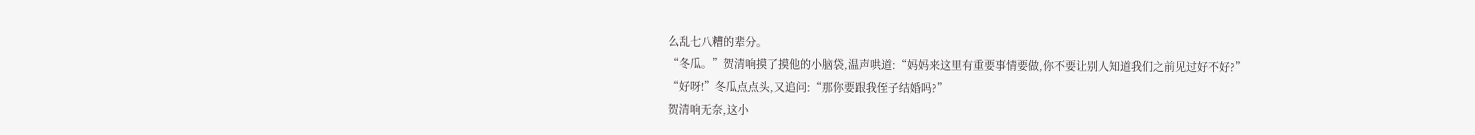么乱七八糟的辈分。
“冬瓜。”贺清响摸了摸他的小脑袋,温声哄道:“妈妈来这里有重要事情要做,你不要让别人知道我们之前见过好不好?”
“好呀!”冬瓜点点头,又追问:“那你要跟我侄子结婚吗?”
贺清响无奈,这小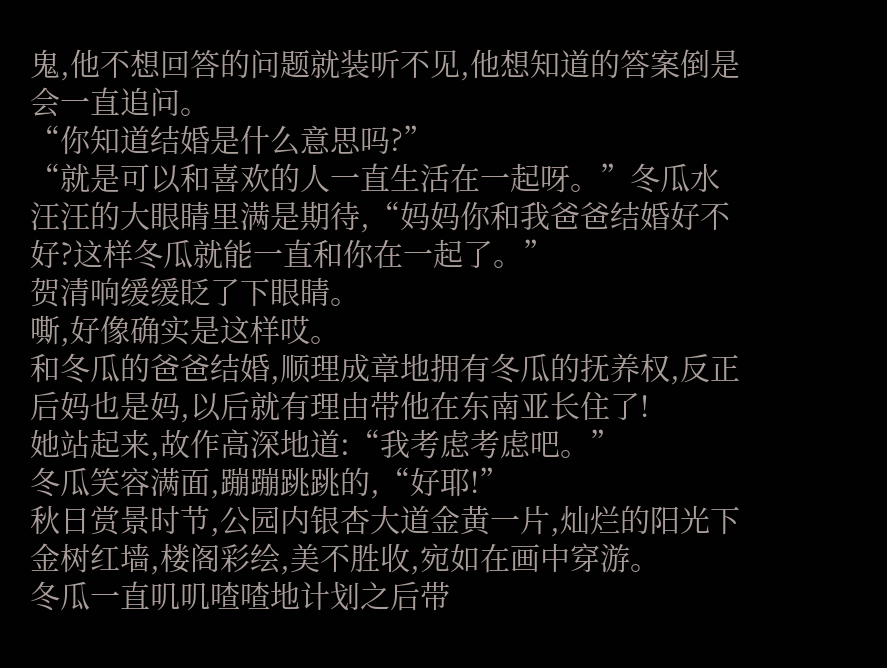鬼,他不想回答的问题就装听不见,他想知道的答案倒是会一直追问。
“你知道结婚是什么意思吗?”
“就是可以和喜欢的人一直生活在一起呀。”冬瓜水汪汪的大眼睛里满是期待,“妈妈你和我爸爸结婚好不好?这样冬瓜就能一直和你在一起了。”
贺清响缓缓眨了下眼睛。
嘶,好像确实是这样哎。
和冬瓜的爸爸结婚,顺理成章地拥有冬瓜的抚养权,反正后妈也是妈,以后就有理由带他在东南亚长住了!
她站起来,故作高深地道:“我考虑考虑吧。”
冬瓜笑容满面,蹦蹦跳跳的,“好耶!”
秋日赏景时节,公园内银杏大道金黄一片,灿烂的阳光下金树红墙,楼阁彩绘,美不胜收,宛如在画中穿游。
冬瓜一直叽叽喳喳地计划之后带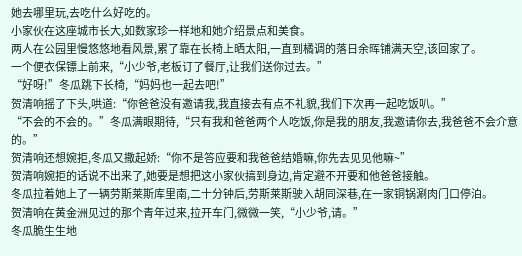她去哪里玩,去吃什么好吃的。
小家伙在这座城市长大,如数家珍一样地和她介绍景点和美食。
两人在公园里慢悠悠地看风景,累了靠在长椅上晒太阳,一直到橘调的落日余晖铺满天空,该回家了。
一个便衣保镖上前来,“小少爷,老板订了餐厅,让我们送你过去。”
“好呀!”冬瓜跳下长椅,“妈妈也一起去吧!”
贺清响摇了下头,哄道:“你爸爸没有邀请我,我直接去有点不礼貌,我们下次再一起吃饭叭。”
“不会的不会的。”冬瓜满眼期待,“只有我和爸爸两个人吃饭,你是我的朋友,我邀请你去,我爸爸不会介意的。”
贺清响还想婉拒,冬瓜又撒起娇:“你不是答应要和我爸爸结婚嘛,你先去见见他嘛~”
贺清响婉拒的话说不出来了,她要是想把这小家伙搞到身边,肯定避不开要和他爸爸接触。
冬瓜拉着她上了一辆劳斯莱斯库里南,二十分钟后,劳斯莱斯驶入胡同深巷,在一家铜锅涮肉门口停泊。
贺清响在黄金洲见过的那个青年过来,拉开车门,微微一笑,“小少爷,请。”
冬瓜脆生生地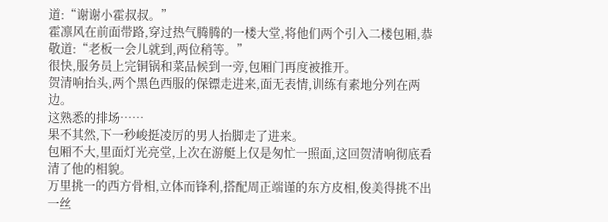道:“谢谢小霍叔叔。”
霍凛风在前面带路,穿过热气腾腾的一楼大堂,将他们两个引入二楼包厢,恭敬道:“老板一会儿就到,两位稍等。”
很快,服务员上完铜锅和菜品候到一旁,包厢门再度被推开。
贺清响抬头,两个黑色西服的保镖走进来,面无表情,训练有素地分列在两边。
这熟悉的排场……
果不其然,下一秒峻挺凌厉的男人抬脚走了进来。
包厢不大,里面灯光亮堂,上次在游艇上仅是匆忙一照面,这回贺清响彻底看清了他的相貌。
万里挑一的西方骨相,立体而锋利,搭配周正端谨的东方皮相,俊美得挑不出一丝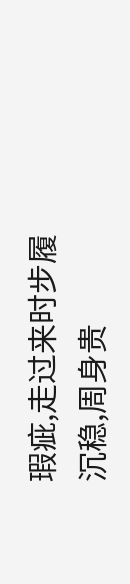瑕疵,走过来时步履沉稳,周身贵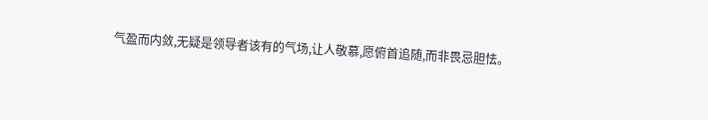气盈而内敛,无疑是领导者该有的气场,让人敬慕,愿俯首追随,而非畏忌胆怯。